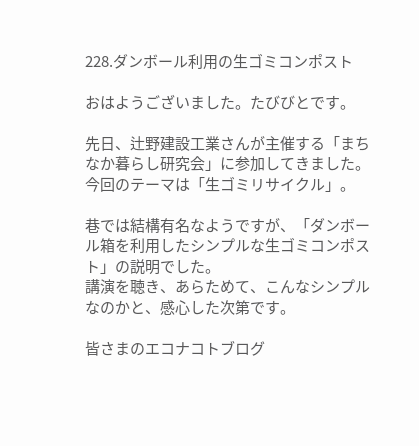228.ダンボール利用の生ゴミコンポスト

おはようございました。たびびとです。

先日、辻野建設工業さんが主催する「まちなか暮らし研究会」に参加してきました。
今回のテーマは「生ゴミリサイクル」。

巷では結構有名なようですが、「ダンボール箱を利用したシンプルな生ゴミコンポスト」の説明でした。
講演を聴き、あらためて、こんなシンプルなのかと、感心した次第です。

皆さまのエコナコトブログ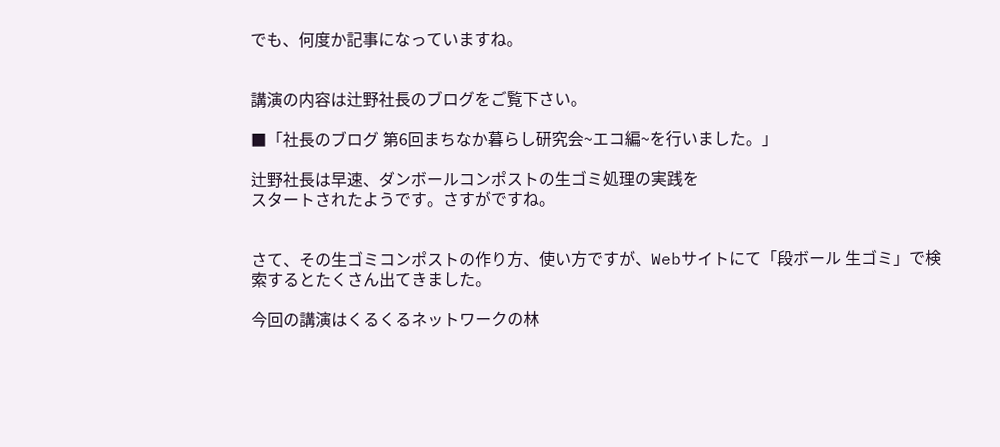でも、何度か記事になっていますね。


講演の内容は辻野社長のブログをご覧下さい。

■「社長のブログ 第6回まちなか暮らし研究会~エコ編~を行いました。」

辻野社長は早速、ダンボールコンポストの生ゴミ処理の実践を
スタートされたようです。さすがですね。


さて、その生ゴミコンポストの作り方、使い方ですが、Webサイトにて「段ボール 生ゴミ」で検索するとたくさん出てきました。

今回の講演はくるくるネットワークの林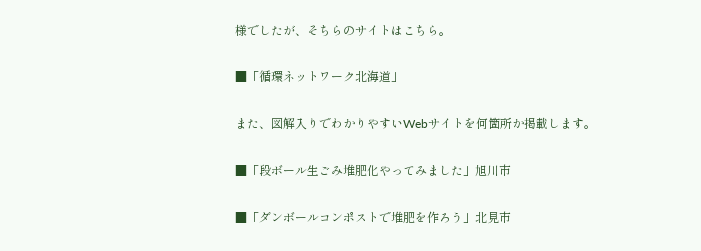様でしたが、そちらのサイトはこちら。

■「循環ネットワーク北海道」

また、図解入りでわかりやすいWebサイトを何箇所か掲載します。

■「段ボール生ごみ堆肥化やってみました」旭川市

■「ダンボールコンポストで堆肥を作ろう」北見市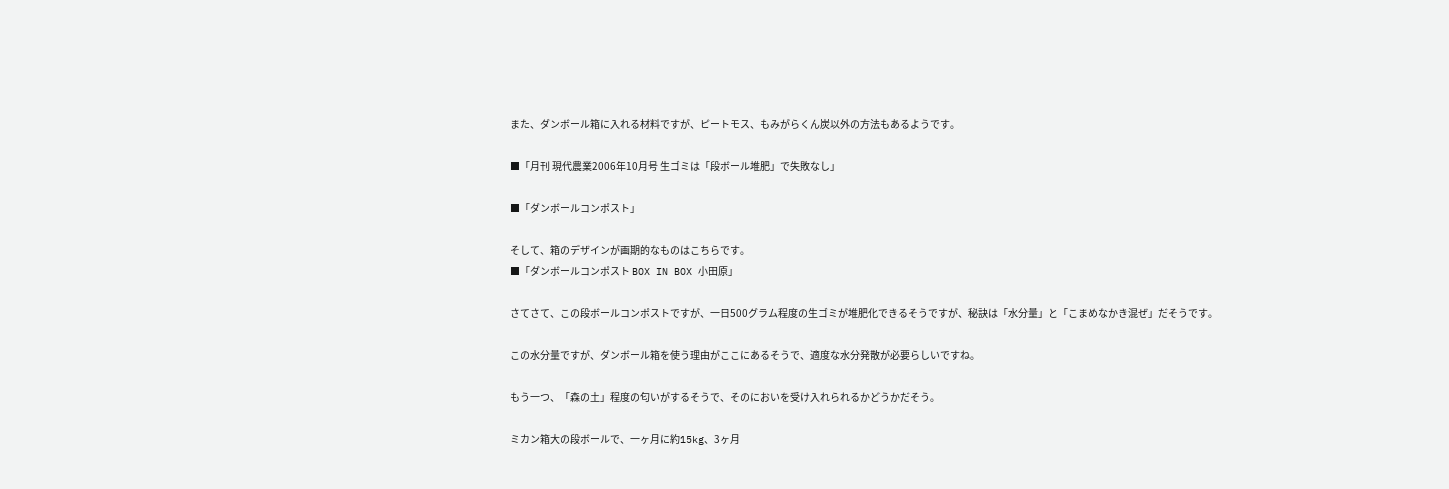また、ダンボール箱に入れる材料ですが、ピートモス、もみがらくん炭以外の方法もあるようです。

■「月刊 現代農業2006年10月号 生ゴミは「段ボール堆肥」で失敗なし」

■「ダンボールコンポスト」

そして、箱のデザインが画期的なものはこちらです。
■「ダンボールコンポスト BOX IN BOX 小田原」

さてさて、この段ボールコンポストですが、一日500グラム程度の生ゴミが堆肥化できるそうですが、秘訣は「水分量」と「こまめなかき混ぜ」だそうです。

この水分量ですが、ダンボール箱を使う理由がここにあるそうで、適度な水分発散が必要らしいですね。

もう一つ、「森の土」程度の匂いがするそうで、そのにおいを受け入れられるかどうかだそう。

ミカン箱大の段ボールで、一ヶ月に約15kg、3ヶ月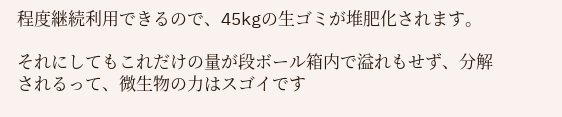程度継続利用できるので、45kgの生ゴミが堆肥化されます。

それにしてもこれだけの量が段ボール箱内で溢れもせず、分解されるって、微生物の力はスゴイです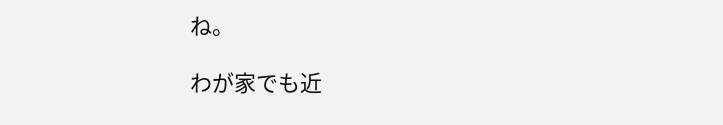ね。

わが家でも近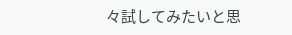々試してみたいと思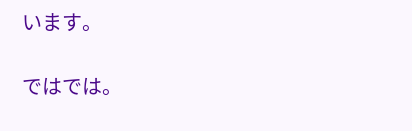います。

ではでは。